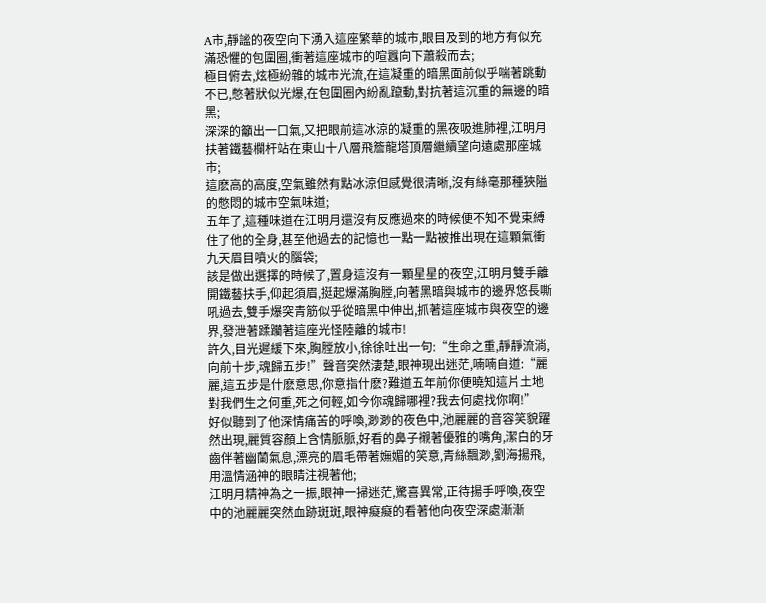A市,靜謐的夜空向下湧入這座繁華的城市,眼目及到的地方有似充滿恐懼的包圍圈,衝著這座城市的喧囂向下蕭殺而去;
極目俯去,炫極紛雜的城市光流,在這凝重的暗黑面前似乎喘著跳動不已,憋著狀似光爆,在包圍圈內紛亂躥動,對抗著這沉重的無邊的暗黑;
深深的籲出一口氣,又把眼前這冰涼的凝重的黑夜吸進肺裡,江明月扶著鐵藝欄杆站在東山十八層飛簷龍塔頂層繼續望向遠處那座城市;
這麽高的高度,空氣雖然有點冰涼但感覺很清晰,沒有絲毫那種狹隘的憋悶的城市空氣味道;
五年了,這種味道在江明月還沒有反應過來的時候便不知不覺束縛住了他的全身,甚至他過去的記憶也一點一點被推出現在這顆氣衝九天眉目噴火的腦袋;
該是做出選擇的時候了,置身這沒有一顆星星的夜空,江明月雙手離開鐵藝扶手,仰起須眉,挺起爆滿胸膛,向著黑暗與城市的邊界悠長嘶吼過去,雙手爆突青筋似乎從暗黑中伸出,抓著這座城市與夜空的邊界,發泄著蹂躪著這座光怪陸離的城市!
許久,目光遲緩下來,胸膛放小,徐徐吐出一句:“生命之重,靜靜流淌,向前十步,魂歸五步!”聲音突然淒楚,眼神現出迷茫,喃喃自道:“麗麗,這五步是什麽意思,你意指什麽?難道五年前你便曉知這片土地對我們生之何重,死之何輕,如今你魂歸哪裡?我去何處找你啊!”
好似聽到了他深情痛苦的呼喚,渺渺的夜色中,池麗麗的音容笑貌躍然出現,麗質容顏上含情脈脈,好看的鼻子襯著優雅的嘴角,潔白的牙齒伴著幽蘭氣息,漂亮的眉毛帶著嫵媚的笑意,青絲飄渺,劉海揚飛,用溫情涵神的眼睛注視著他;
江明月精神為之一振,眼神一掃迷茫,驚喜異常,正待揚手呼喚,夜空中的池麗麗突然血跡斑斑,眼神癡癡的看著他向夜空深處漸漸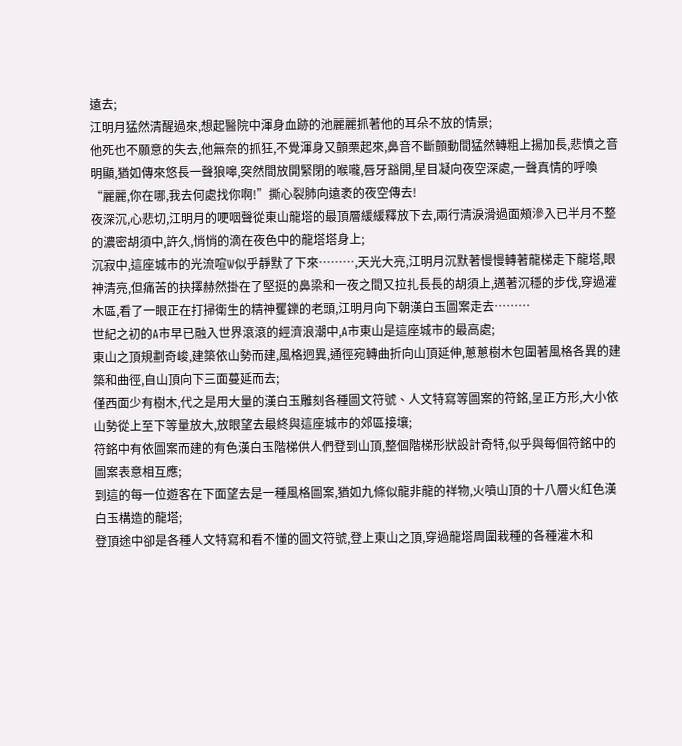遠去;
江明月猛然清醒過來,想起醫院中渾身血跡的池麗麗抓著他的耳朵不放的情景;
他死也不願意的失去,他無奈的抓狂,不覺渾身又顫栗起來,鼻音不斷顫動間猛然轉粗上揚加長,悲憤之音明顯,猶如傳來悠長一聲狼嗥,突然間放開緊閉的喉嚨,唇牙豁開,星目凝向夜空深處,一聲真情的呼喚“麗麗,你在哪,我去何處找你啊!”撕心裂肺向遠袤的夜空傳去!
夜深沉,心悲切,江明月的哽咽聲從東山龍塔的最頂層緩緩釋放下去,兩行清淚滑過面頰滲入已半月不整的濃密胡須中,許久,悄悄的滴在夜色中的龍塔塔身上;
沉寂中,這座城市的光流喧W似乎靜默了下來………,天光大亮,江明月沉默著慢慢轉著龍梯走下龍塔,眼神清亮,但痛苦的抉擇赫然掛在了堅挺的鼻梁和一夜之間又拉扎長長的胡須上,邁著沉穩的步伐,穿過灌木區,看了一眼正在打掃衛生的精神矍鑠的老頭,江明月向下朝漢白玉圖案走去………
世紀之初的A市早已融入世界滾滾的經濟浪潮中,A市東山是這座城市的最高處;
東山之頂規劃奇峻,建築依山勢而建,風格迥異,通徑宛轉曲折向山頂延伸,蔥蔥樹木包圍著風格各異的建築和曲徑,自山頂向下三面蔓延而去;
僅西面少有樹木,代之是用大量的漢白玉雕刻各種圖文符號、人文特寫等圖案的符銘,呈正方形,大小依山勢從上至下等量放大,放眼望去最終與這座城市的郊區接壤;
符銘中有依圖案而建的有色漢白玉階梯供人們登到山頂,整個階梯形狀設計奇特,似乎與每個符銘中的圖案表意相互應;
到這的每一位遊客在下面望去是一種風格圖案,猶如九條似龍非龍的祥物,火噴山頂的十八層火紅色漢白玉構造的龍塔;
登頂途中卻是各種人文特寫和看不懂的圖文符號,登上東山之頂,穿過龍塔周圍栽種的各種灌木和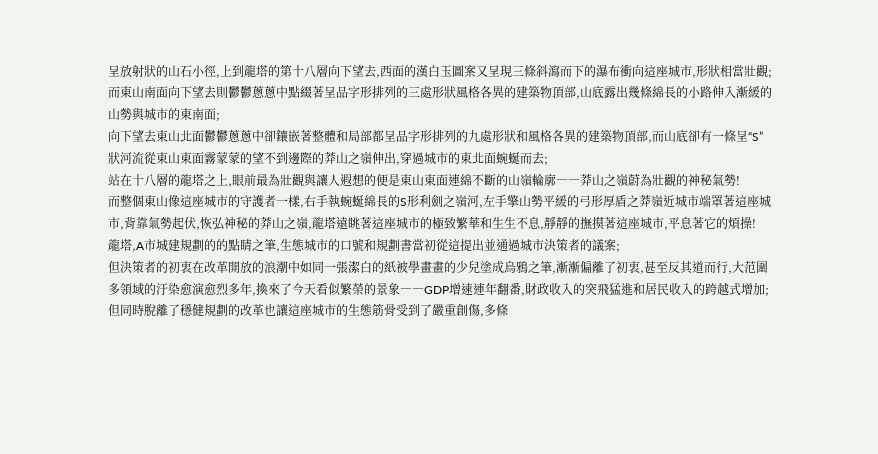呈放射狀的山石小徑,上到龍塔的第十八層向下望去,西面的漢白玉圖案又呈現三條斜瀉而下的瀑布衝向這座城市,形狀相當壯觀;
而東山南面向下望去則鬱鬱蔥蔥中點綴著呈品字形排列的三處形狀風格各異的建築物頂部,山底露出幾條綿長的小路伸入漸緩的山勢與城市的東南面;
向下望去東山北面鬱鬱蔥蔥中卻鑲嵌著整體和局部都呈品字形排列的九處形狀和風格各異的建築物頂部,而山底卻有一條呈“S”狀河流從東山東面霧蒙蒙的望不到邊際的莽山之嶺伸出,穿過城市的東北面蜿蜒而去;
站在十八層的龍塔之上,眼前最為壯觀與讓人遐想的便是東山東面連綿不斷的山嶺輪廓――莽山之嶺蔚為壯觀的神秘氣勢!
而整個東山像這座城市的守護者一樣,右手執蜿蜒綿長的S形利劍之嶺河,左手擎山勢平緩的弓形厚盾之莽嶺近城市端罩著這座城市,背靠氣勢起伏,恢弘神秘的莽山之嶺,龍塔遠眺著這座城市的極致繁華和生生不息,靜靜的撫摸著這座城市,平息著它的煩操!
龍塔,A市城建規劃的的點睛之筆,生態城市的口號和規劃書當初從這提出並通過城市決策者的議案;
但決策者的初衷在改革開放的浪潮中如同一張潔白的紙被學畫畫的少兒塗成烏鴉之筆,漸漸偏離了初衷,甚至反其道而行,大范圍多領域的汙染愈演愈烈多年,換來了今天看似繁榮的景象――GDP增速連年翻番,財政收入的突飛猛進和居民收入的跨越式增加;
但同時脫離了穩健規劃的改革也讓這座城市的生態筋骨受到了嚴重創傷,多條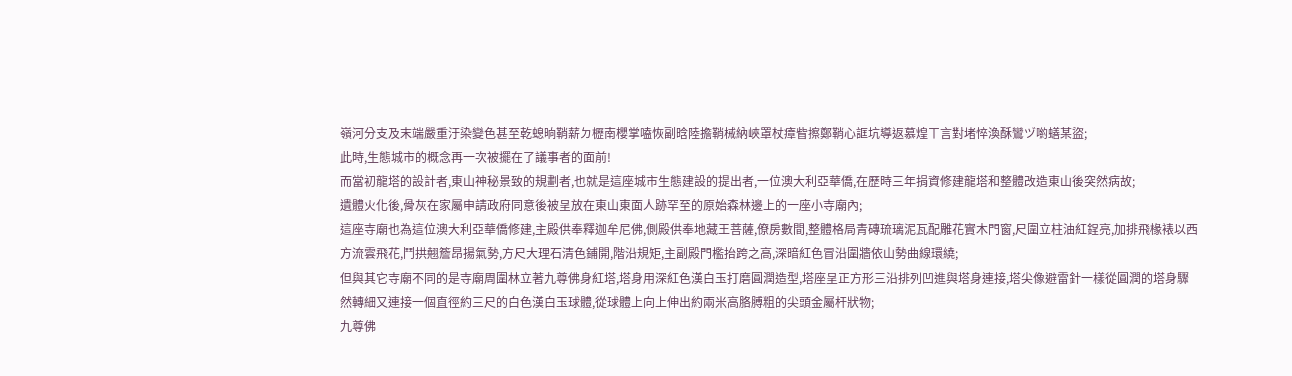嶺河分支及末端嚴重汙染變色甚至乾螅晌鞘薪ㄉ櫪南櫻掌嗑恢副晗陸擔鞘械納峽罩杖瘴眥擦鄭鞘心誆坑導返慕煌ㄒ言對堵悴渙酥鸞ヅ喲蟮某盜;
此時,生態城市的概念再一次被擺在了議事者的面前!
而當初龍塔的設計者,東山神秘景致的規劃者,也就是這座城市生態建設的提出者,一位澳大利亞華僑,在歷時三年捐資修建龍塔和整體改造東山後突然病故;
遺體火化後,骨灰在家屬申請政府同意後被呈放在東山東面人跡罕至的原始森林邊上的一座小寺廟內;
這座寺廟也為這位澳大利亞華僑修建,主殿供奉釋迦牟尼佛,側殿供奉地藏王菩薩,僚房數間,整體格局青磚琉璃泥瓦配雕花實木門窗,尺圍立柱油紅鋥亮,加排飛椽裱以西方流雲飛花,鬥拱翹簷昂揚氣勢,方尺大理石清色鋪開,階沿規矩,主副殿門檻抬跨之高,深暗紅色冒沿圍牆依山勢曲線環繞;
但與其它寺廟不同的是寺廟周圍林立著九尊佛身紅塔,塔身用深紅色漢白玉打磨圓潤造型,塔座呈正方形三沿排列凹進與塔身連接,塔尖像避雷針一樣從圓潤的塔身驟然轉細又連接一個直徑約三尺的白色漢白玉球體,從球體上向上伸出約兩米高胳膊粗的尖頭金屬杆狀物;
九尊佛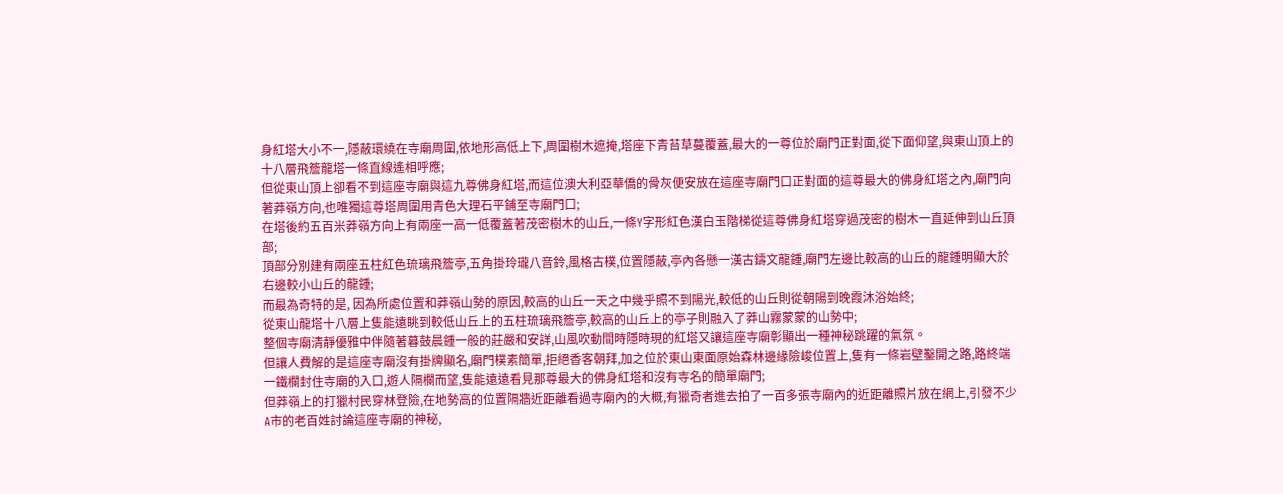身紅塔大小不一,隱蔽環繞在寺廟周圍,依地形高低上下,周圍樹木遮掩,塔座下青苔草蔓覆蓋,最大的一尊位於廟門正對面,從下面仰望,與東山頂上的十八層飛簷龍塔一條直線遙相呼應;
但從東山頂上卻看不到這座寺廟與這九尊佛身紅塔,而這位澳大利亞華僑的骨灰便安放在這座寺廟門口正對面的這尊最大的佛身紅塔之內,廟門向著莽嶺方向,也唯獨這尊塔周圍用青色大理石平鋪至寺廟門口;
在塔後約五百米莽嶺方向上有兩座一高一低覆蓋著茂密樹木的山丘,一條Y字形紅色漢白玉階梯從這尊佛身紅塔穿過茂密的樹木一直延伸到山丘頂部;
頂部分別建有兩座五柱紅色琉璃飛簷亭,五角掛玲瓏八音鈴,風格古樸,位置隱蔽,亭內各懸一漢古鑄文龍鍾,廟門左邊比較高的山丘的龍鍾明顯大於右邊較小山丘的龍鍾;
而最為奇特的是, 因為所處位置和莽嶺山勢的原因,較高的山丘一天之中幾乎照不到陽光,較低的山丘則從朝陽到晚霞沐浴始終;
從東山龍塔十八層上隻能遠眺到較低山丘上的五柱琉璃飛簷亭,較高的山丘上的亭子則融入了莽山霧蒙蒙的山勢中;
整個寺廟清靜優雅中伴隨著暮鼓晨鍾一般的莊嚴和安詳,山風吹動間時隱時現的紅塔又讓這座寺廟彰顯出一種神秘跳躍的氣氛。
但讓人費解的是這座寺廟沒有掛牌顯名,廟門樸素簡單,拒絕香客朝拜,加之位於東山東面原始森林邊緣險峻位置上,隻有一條岩壁鑿開之路,路終端一鐵欄封住寺廟的入口,遊人隔欄而望,隻能遠遠看見那尊最大的佛身紅塔和沒有寺名的簡單廟門;
但莽嶺上的打獵村民穿林登險,在地勢高的位置隔牆近距離看過寺廟內的大概,有獵奇者進去拍了一百多張寺廟內的近距離照片放在網上,引發不少A市的老百姓討論這座寺廟的神秘,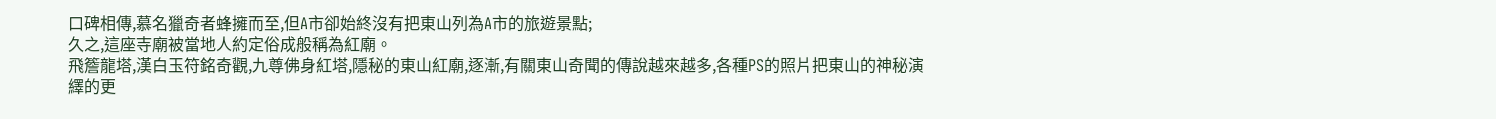口碑相傳,慕名獵奇者蜂擁而至,但A市卻始終沒有把東山列為A市的旅遊景點;
久之,這座寺廟被當地人約定俗成般稱為紅廟。
飛簷龍塔,漢白玉符銘奇觀,九尊佛身紅塔,隱秘的東山紅廟,逐漸,有關東山奇聞的傳說越來越多,各種PS的照片把東山的神秘演繹的更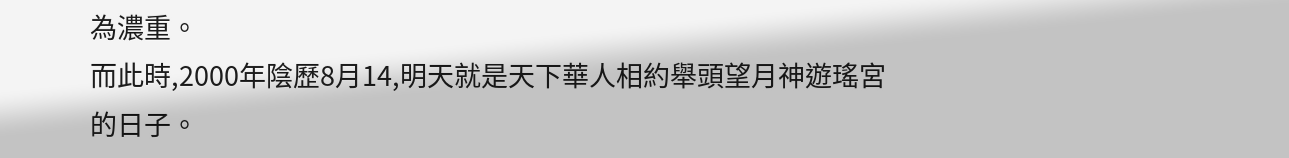為濃重。
而此時,2000年陰歷8月14,明天就是天下華人相約舉頭望月神遊瑤宮的日子。